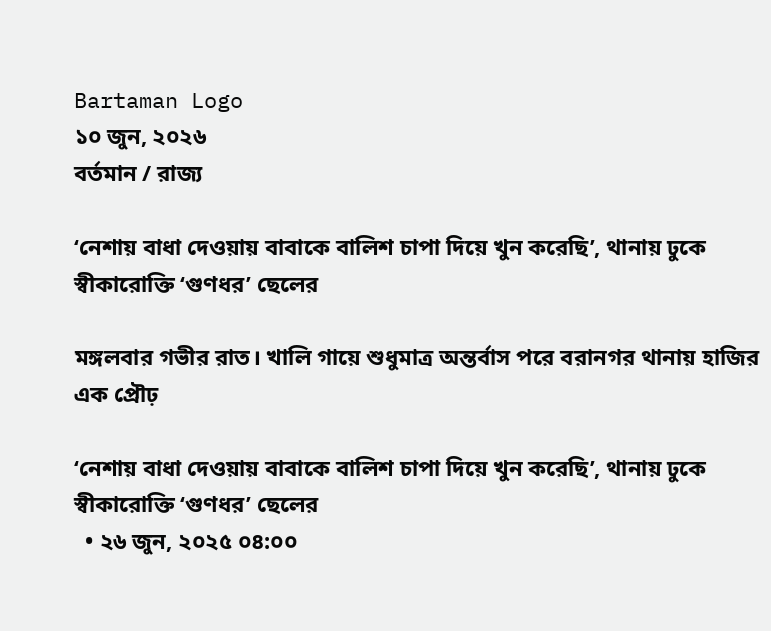Bartaman Logo
১০ জুন, ২০২৬
বর্তমান / রাজ্য

‘নেশায় বাধা দেওয়ায় বাবাকে বালিশ চাপা দিয়ে খুন করেছি’, থানায় ঢুকে স্বীকারোক্তি ‘গুণধর’ ছেলের

মঙ্গলবার গভীর রাত। খালি গায়ে শুধুমাত্র অন্তর্বাস পরে বরানগর থানায় হাজির এক প্রৌঢ়

‘নেশায় বাধা দেওয়ায় বাবাকে বালিশ চাপা দিয়ে খুন করেছি’, থানায় ঢুকে স্বীকারোক্তি ‘গুণধর’ ছেলের
  • ২৬ জুন, ২০২৫ ০৪:০০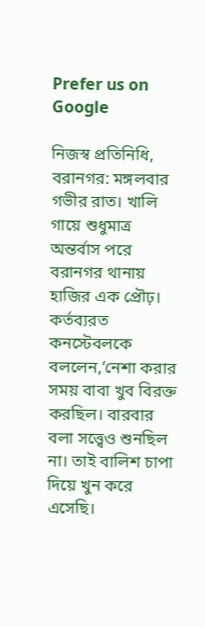Prefer us on Google

নিজস্ব প্রতিনিধি, বরানগর: মঙ্গলবার গভীর রাত। খালি গায়ে শুধুমাত্র অন্তর্বাস পরে বরানগর থানায় হাজির এক প্রৌঢ়। কর্তব্যরত কনস্টেবলকে বললেন,‘নেশা করার সময় বাবা খুব বিরক্ত করছিল। বারবার বলা সত্ত্বেও শুনছিল না। তাই বালিশ চাপা দিয়ে খুন করে এসেছি।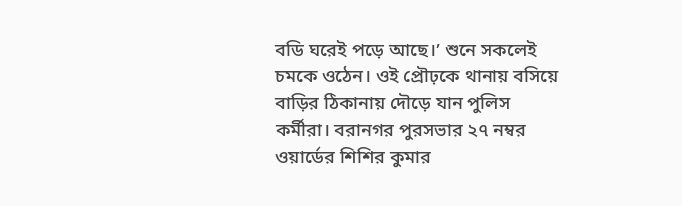বডি ঘরেই পড়ে আছে।’ শুনে সকলেই চমকে ওঠেন। ওই প্রৌঢ়কে থানায় বসিয়ে বাড়ির ঠিকানায় দৌড়ে যান পুলিস কর্মীরা। বরানগর পুরসভার ২৭ নম্বর ওয়ার্ডের শিশির কুমার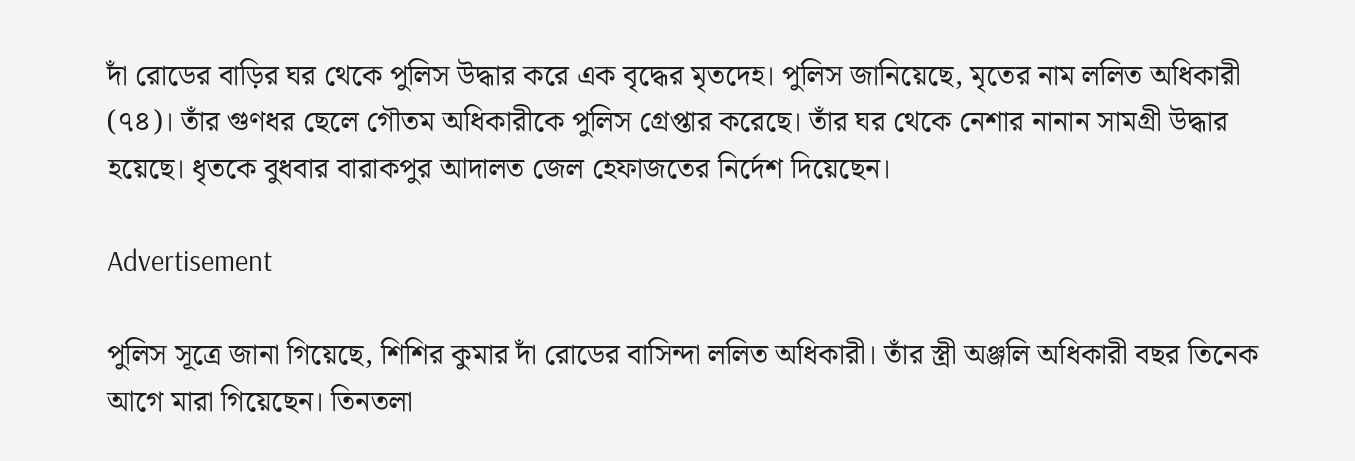দাঁ রোডের বাড়ির ঘর থেকে পুলিস উদ্ধার করে এক বৃদ্ধের মৃতদেহ। পুলিস জানিয়েছে, মৃতের নাম ললিত অধিকারী (৭৪)। তাঁর গুণধর ছেলে গৌতম অধিকারীকে পুলিস গ্রেপ্তার করেছে। তাঁর ঘর থেকে নেশার নানান সামগ্রী উদ্ধার হয়েছে। ধৃতকে বুধবার বারাকপুর আদালত জেল হেফাজতের নির্দেশ দিয়েছেন।

Advertisement

পুলিস সূত্রে জানা গিয়েছে, শিশির কুমার দাঁ রোডের বাসিন্দা ললিত অধিকারী। তাঁর স্ত্রী অঞ্জলি অধিকারী বছর তিনেক আগে মারা গিয়েছেন। তিনতলা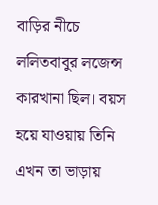বাড়ির নীচে ললিতবাবুর লজেন্স কারখানা ছিল। বয়স হয়ে যাওয়ায় তিনি এখন তা ভাড়ায়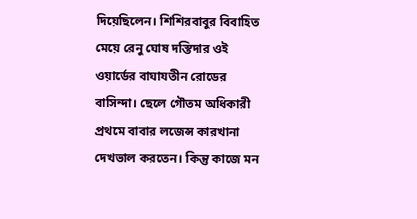দিয়েছিলেন। শিশিরবাবুর বিবাহিত মেয়ে রেনু ঘোষ দস্তিদার ওই ওয়ার্ডের বাঘাযতীন রোডের বাসিন্দা। ছেলে গৌতম অধিকারী প্রথমে বাবার লজেন্স কারখানা দেখভাল করতেন। কিন্তু কাজে মন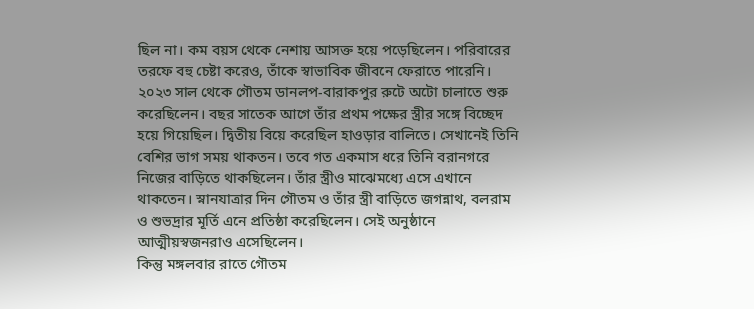ছিল না। কম বয়স থেকে নেশায় আসক্ত হয়ে পড়েছিলেন। পরিবারের তরফে বহু চেষ্টা করেও, তাঁকে স্বাভাবিক জীবনে ফেরাতে পারেনি। ২০২৩ সাল থেকে গৌতম ডানলপ-বারাকপুর রুটে অটো চালাতে শুরু করেছিলেন। বছর সাতেক আগে তাঁর প্রথম পক্ষের স্ত্রীর সঙ্গে বিচ্ছেদ হয়ে গিয়েছিল। দ্বিতীয় বিয়ে করেছিল হাওড়ার বালিতে। সেখানেই তিনি বেশির ভাগ সময় থাকতন। তবে গত একমাস ধরে তিনি বরানগরে নিজের বাড়িতে থাকছিলেন। তাঁর স্ত্রীও মাঝেমধ্যে এসে এখানে থাকতেন। স্নানযাত্রার দিন গৌতম ও তাঁর স্ত্রী বাড়িতে জগন্নাথ, বলরাম ও শুভদ্রার মূর্তি এনে প্রতিষ্ঠা করেছিলেন। সেই অনুষ্ঠানে  আত্মীয়স্বজনরাও এসেছিলেন।
কিন্তু মঙ্গলবার রাতে গৌতম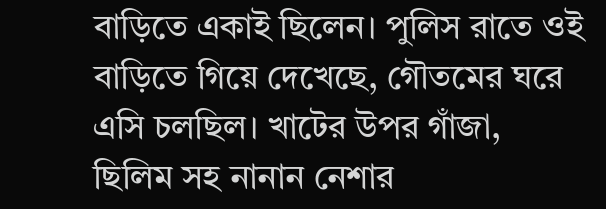বাড়িতে একাই ছিলেন। পুলিস রাতে ওই বাড়িতে গিয়ে দেখেছে, গৌতমের ঘরে এসি চলছিল। খাটের উপর গাঁজা, ছিলিম সহ নানান নেশার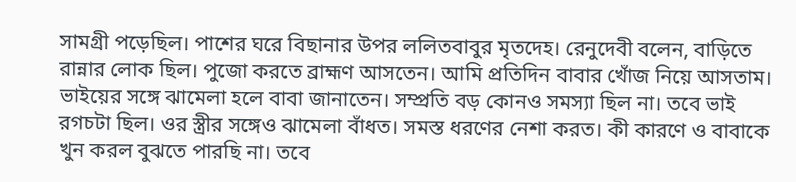সামগ্রী পড়েছিল। পাশের ঘরে বিছানার উপর ললিতবাবুর মৃতদেহ। রেনুদেবী বলেন, বাড়িতে রান্নার লোক ছিল। পুজো করতে ব্রাহ্মণ আসতেন। আমি প্রতিদিন বাবার খোঁজ নিয়ে আসতাম। ভাইয়ের সঙ্গে ঝামেলা হলে বাবা জানাতেন। সম্প্রতি বড় কোনও সমস্যা ছিল না। তবে ভাই রগচটা ছিল। ওর স্ত্রীর সঙ্গেও ঝামেলা বাঁধত। সমস্ত ধরণের নেশা করত। কী কারণে ও বাবাকে খুন করল বুঝতে পারছি না। তবে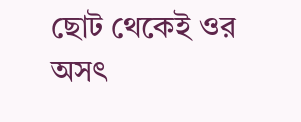ছোট থেকেই ওর অসৎ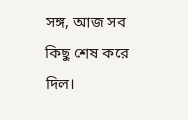সঙ্গ, আজ সব কিছু শেষ করে দিল।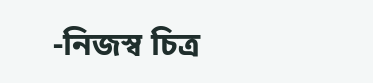-নিজস্ব চিত্র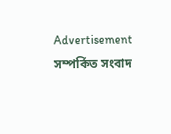Advertisement
সম্পর্কিত সংবাদ